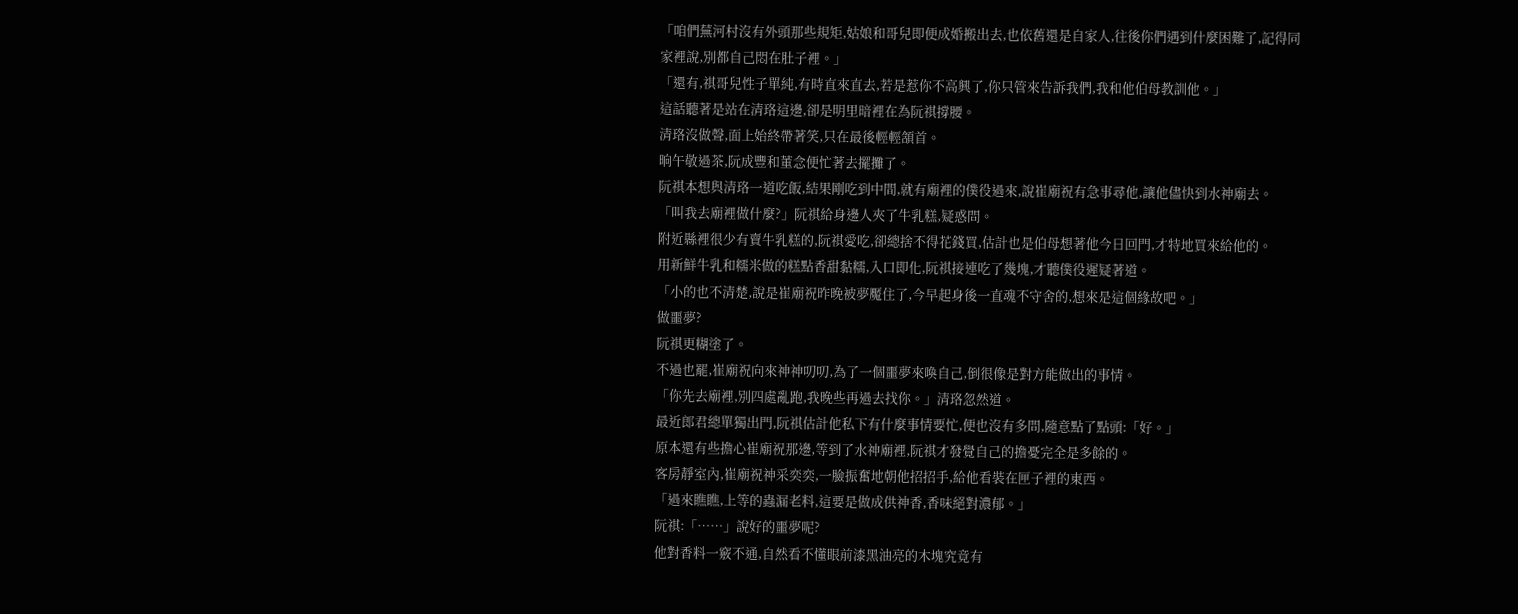「咱們蕪河村沒有外頭那些規矩,姑娘和哥兒即便成婚搬出去,也依舊還是自家人,往後你們遇到什麼困難了,記得同家裡說,別都自己悶在肚子裡。」
「還有,祺哥兒性子單純,有時直來直去,若是惹你不高興了,你只管來告訴我們,我和他伯母教訓他。」
這話聽著是站在清珞這邊,卻是明里暗裡在為阮祺撐腰。
清珞沒做聲,面上始終帶著笑,只在最後輕輕頷首。
晌午敬過茶,阮成豐和董念便忙著去擺攤了。
阮祺本想與清珞一道吃飯,結果剛吃到中間,就有廟裡的僕役過來,說崔廟祝有急事尋他,讓他儘快到水神廟去。
「叫我去廟裡做什麼?」阮祺給身邊人夾了牛乳糕,疑惑問。
附近縣裡很少有賣牛乳糕的,阮祺愛吃,卻總捨不得花錢買,估計也是伯母想著他今日回門,才特地買來給他的。
用新鮮牛乳和糯米做的糕點香甜黏糯,入口即化,阮祺接連吃了幾塊,才聽僕役遲疑著道。
「小的也不清楚,說是崔廟祝昨晚被夢魘住了,今早起身後一直魂不守舍的,想來是這個緣故吧。」
做噩夢?
阮祺更糊塗了。
不過也罷,崔廟祝向來神神叨叨,為了一個噩夢來喚自己,倒很像是對方能做出的事情。
「你先去廟裡,別四處亂跑,我晚些再過去找你。」清珞忽然道。
最近郎君總單獨出門,阮祺估計他私下有什麼事情要忙,便也沒有多問,隨意點了點頭:「好。」
原本還有些擔心崔廟祝那邊,等到了水神廟裡,阮祺才發覺自己的擔憂完全是多餘的。
客房靜室內,崔廟祝神采奕奕,一臉振奮地朝他招招手,給他看裝在匣子裡的東西。
「過來瞧瞧,上等的蟲漏老料,這要是做成供神香,香味絕對濃郁。」
阮祺:「……」說好的噩夢呢?
他對香料一竅不通,自然看不懂眼前漆黑油亮的木塊究竟有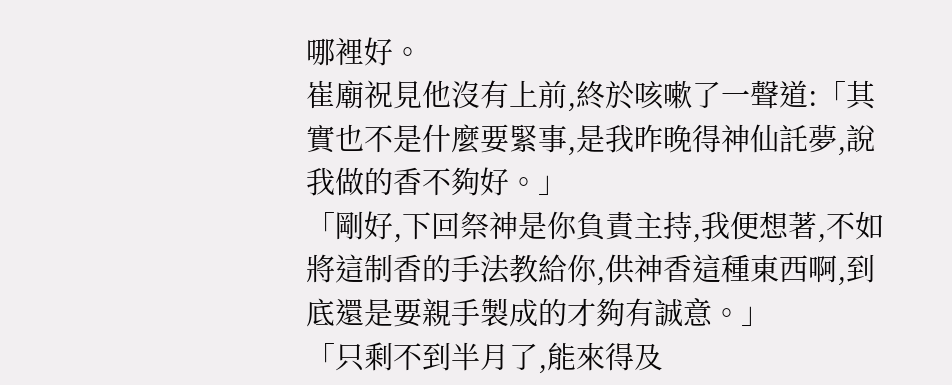哪裡好。
崔廟祝見他沒有上前,終於咳嗽了一聲道:「其實也不是什麼要緊事,是我昨晚得神仙託夢,說我做的香不夠好。」
「剛好,下回祭神是你負責主持,我便想著,不如將這制香的手法教給你,供神香這種東西啊,到底還是要親手製成的才夠有誠意。」
「只剩不到半月了,能來得及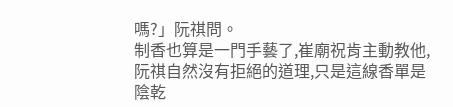嗎?」阮祺問。
制香也算是一門手藝了,崔廟祝肯主動教他,阮祺自然沒有拒絕的道理,只是這線香單是陰乾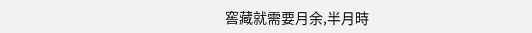窖藏就需要月余,半月時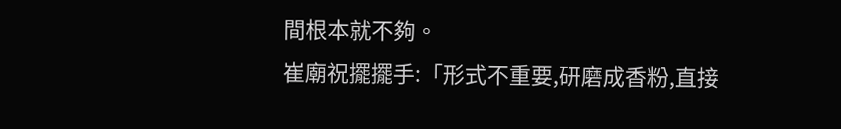間根本就不夠。
崔廟祝擺擺手:「形式不重要,研磨成香粉,直接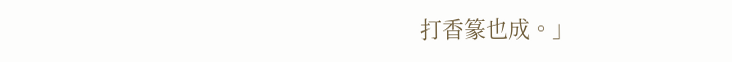打香篆也成。」